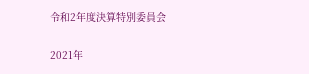令和2年度決算特別委員会

2021年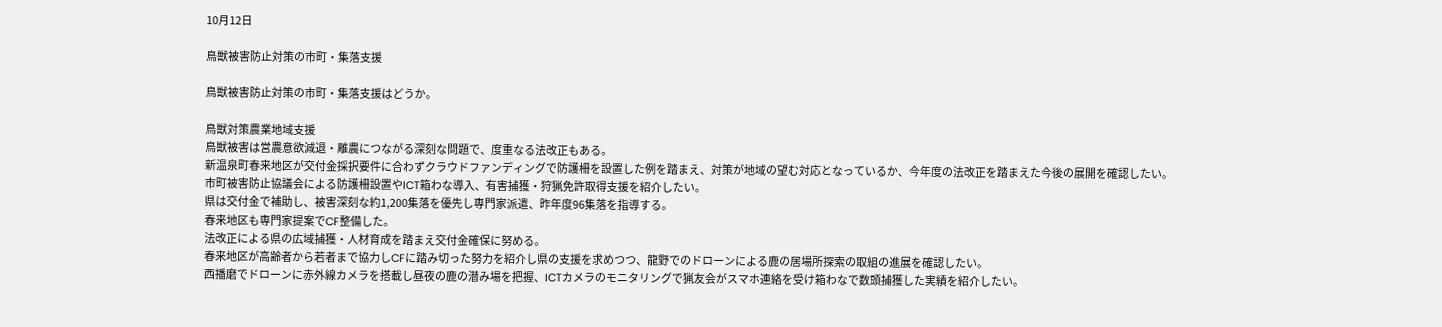10月12日

鳥獣被害防止対策の市町・集落支援

鳥獣被害防止対策の市町・集落支援はどうか。

鳥獣対策農業地域支援
鳥獣被害は営農意欲減退・離農につながる深刻な問題で、度重なる法改正もある。
新温泉町春来地区が交付金採択要件に合わずクラウドファンディングで防護柵を設置した例を踏まえ、対策が地域の望む対応となっているか、今年度の法改正を踏まえた今後の展開を確認したい。
市町被害防止協議会による防護柵設置やICT箱わな導入、有害捕獲・狩猟免許取得支援を紹介したい。
県は交付金で補助し、被害深刻な約1,200集落を優先し専門家派遣、昨年度96集落を指導する。
春来地区も専門家提案でCF整備した。
法改正による県の広域捕獲・人材育成を踏まえ交付金確保に努める。
春来地区が高齢者から若者まで協力しCFに踏み切った努力を紹介し県の支援を求めつつ、龍野でのドローンによる鹿の居場所探索の取組の進展を確認したい。
西播磨でドローンに赤外線カメラを搭載し昼夜の鹿の潜み場を把握、ICTカメラのモニタリングで猟友会がスマホ連絡を受け箱わなで数頭捕獲した実績を紹介したい。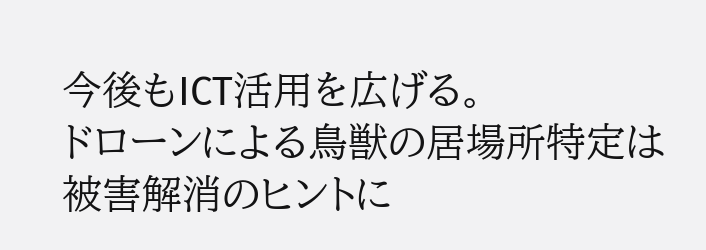今後もICT活用を広げる。
ドローンによる鳥獣の居場所特定は被害解消のヒントに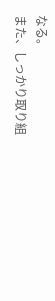なる。
また、しっかり取り組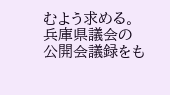むよう求める。
兵庫県議会の公開会議録をも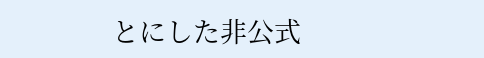とにした非公式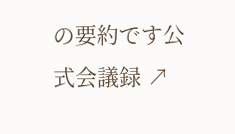の要約です公式会議録 ↗